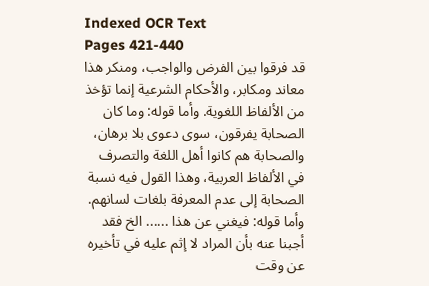Indexed OCR Text
Pages 421-440
قد فرقوا بين الفرض والواجب، ومنكر هذا معاند ومكابر، والأحكام الشرعية إنما تؤخذ من الألفاظ اللغوية. وأما قوله: وما كان الصحابة يفرقون، سوی دعوی بلا برهان، والصحابة هم كانوا أهل اللغة والتصرف في الألفاظ العربية، وهذا القول فيه نسبة الصحابة إلى عدم المعرفة بلغات لسانهم. وأما قوله: فيغني عن هذا ...... الخ فقد أجبنا عنه بأن المراد لا إثم عليه في تأخيره عن وقت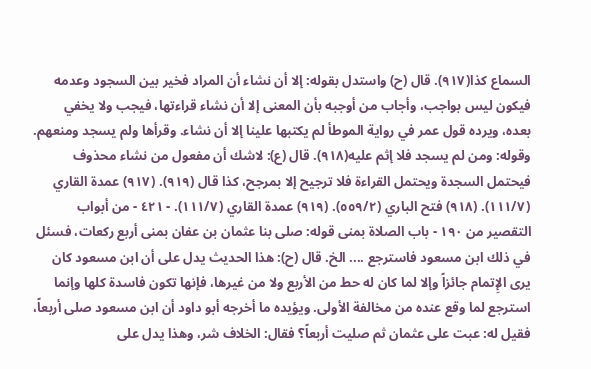السماع كذا(٩١٧). قال (ح) واستدل بقوله: إلا أن نشاء أن المراد فخير بين السجود وعدمه فيكون ليس بواجب، وأجاب من أوجبه بأن المعنى إلا أن نشاء قراءتها، فيجب ولا يخفي بعده، ويرده قول عمر في رواية الموطأ لم يكتبها علينا إلا أن نشاء. وقرأها ولم يسجد ومنعهم. وقوله: ومن لم يسجد فلا إثم عليه(٩١٨). قال (ع): لاشك أن مفعول من نشاء محذوف فيحتمل السجدة ويحتمل القراءة فلا ترجيح إلا بمرجح، كذا قال (٩١٩). (٩١٧) عمدة القاري (١١١/٧). (٩١٨) فتح الباري (٥٥٩/٢). (٩١٩) عمدة القاري (١١١/٧). - ٤٢١ - من أبواب التقصير من ١٩٠ - باب الصلاة بمنى قوله: صلى بنا عثمان بن عفان بمنی أربع ركعات، فسئل في ذلك ابن مسعود فاسترجع .... الخ. قال (ح): هذا الحديث يدل على أن ابن مسعود كان يرى الإِتمام جائزاً وإلا لما كان له حط من الأربع ولا من غيرها، فإنها تكون فاسدة كلها وإنما استرجع لما وقع عنده من مخالفة الأولى. ويؤيده ما أخرجه أبو داود أن ابن مسعود صلى أربعاً، فقيل له: عبت على عثمان ثم صليت أربعاً؟ فقال: الخلاف شر، وهذا يدل على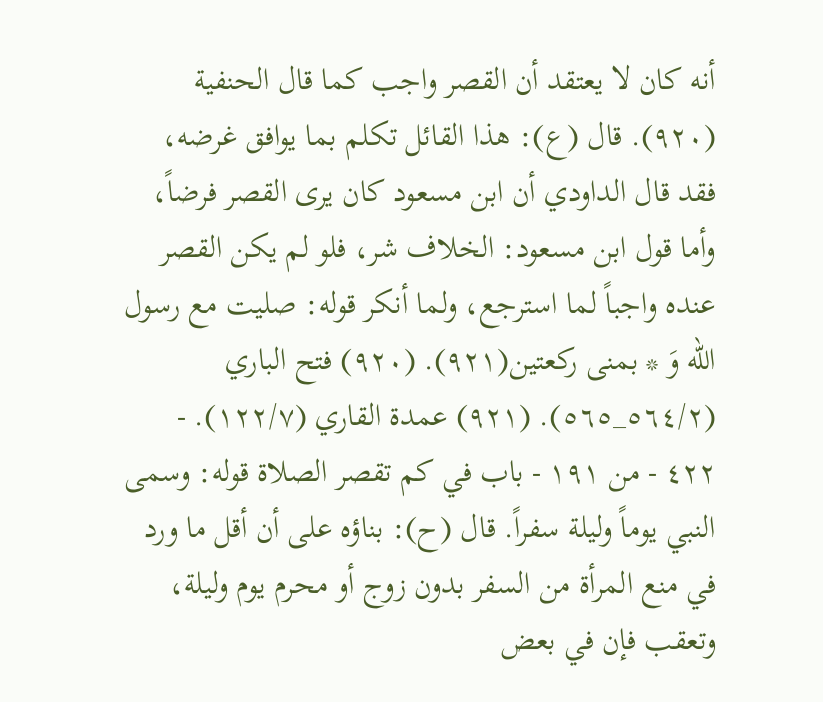أنه کان لا يعتقد أن القصر واجب كما قال الحنفية (٩٢٠). قال (ع): هذا القائل تكلم بما يوافق غرضه، فقد قال الداودي أن ابن مسعود كان يرى القصر فرضاً، وأما قول ابن مسعود: الخلاف شر، فلو لم يكن القصر عنده واجباً لما استرجع، ولما أنكر قوله: صليت مع رسول الله وَ * بمنى ركعتين(٩٢١). (٩٢٠) فتح الباري (٥٦٤/٢_٥٦٥). (٩٢١) عمدة القاري (١٢٢/٧). - ٤٢٢ - من ١٩١ - باب في كم تقصر الصلاة قوله: وسمى النبي يوماً وليلة سفراً. قال (ح): بناؤه على أن أقل ما ورد في منع المرأة من السفر بدون زوج أو محرم يوم وليلة، وتعقب فإن في بعض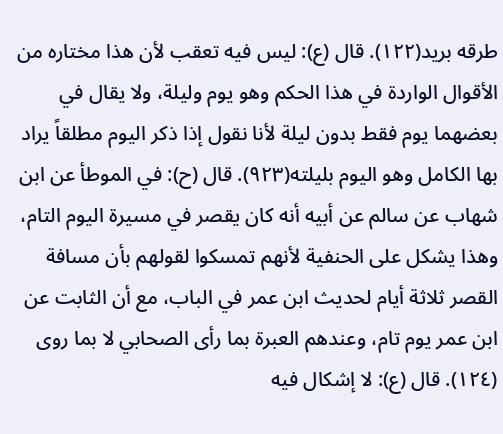طرقه بريد(١٢٢). قال (ع): ليس فيه تعقب لأن هذا مختاره من الأقوال الواردة في هذا الحكم وهو يوم وليلة، ولا يقال في بعضهما يوم فقط بدون ليلة لأنا نقول إذا ذكر اليوم مطلقاً يراد بها الكامل وهو اليوم بليلته(٩٢٣). قال (ح): في الموطأ عن ابن شهاب عن سالم عن أبيه أنه كان يقصر في مسيرة اليوم التام، وهذا يشكل على الحنفية لأنهم تمسكوا لقولهم بأن مسافة القصر ثلاثة أيام لحديث ابن عمر في الباب، مع أن الثابت عن ابن عمر يوم تام، وعندهم العبرة بما رأى الصحابي لا بما روى (١٢٤). قال (ع): لا إشكال فيه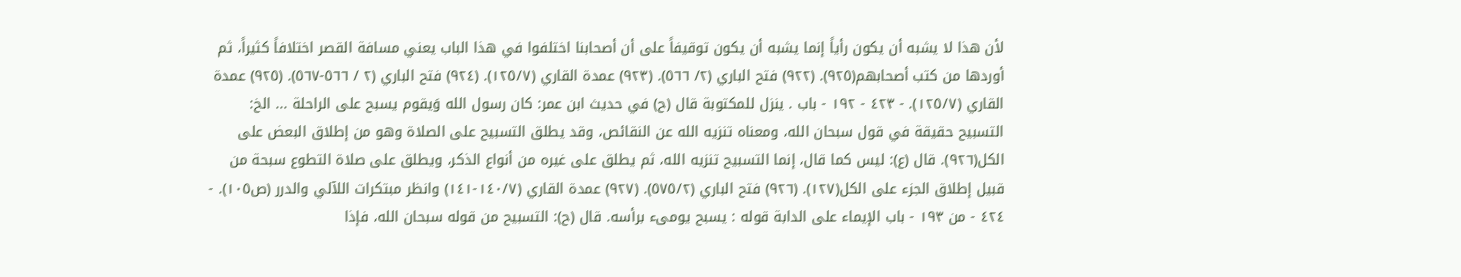لأن هذا لا يشبه أن يكون رأياً إنما يشبه أن يكون توقيفاً على أن أصحابنا اختلفوا في هذا الباب يعني مسافة القصر اختلافاً كثيراً، ثم أوردها من كتب أصحابهم(٩٢٥). (٩٢٢) فتح الباري (٢/ ٥٦٦). (٩٢٣) عمدة القاري (١٢٥/٧). (٩٢٤) فتح الباري (٢ / ٥٦٦-٥٦٧). (٩٢٥) عمدة القاري (١٢٥/٧). - ٤٢٣ - ١٩٢ - باب . ينزل للمكتوبة قال (ح) في حديث ابن عمر: كان رسول الله وَيقوم يسبح على الراحلة ... الخ: التسبيح حقيقة في قول سبحان الله، ومعناه تنزيه الله عن النقائص، وقد يطلق التسبيح على الصلاة وهو من إطلاق البعض على الكل(٩٢٦). قال (ع): ليس كما قال، إنما التسبيح تنزيه الله، ثم يطلق على غيره من أنواع الذكر، ويطلق على صلاة التطوع سبحة من قبيل إطلاق الجزء على الكل(١٢٧). (٩٢٦) فتح الباري (٥٧٥/٢). (٩٢٧) عمدة القاري (١٤٠/٧-١٤١) وانظر مبتكرات اللآلي والدرر (ص١٠٥). - ٤٢٤ - من ١٩٣ - باب الإيماء على الدابة قوله : يسبح یومیء برأسه. قال (ح): التسبيح من قوله سبحان الله، فإذا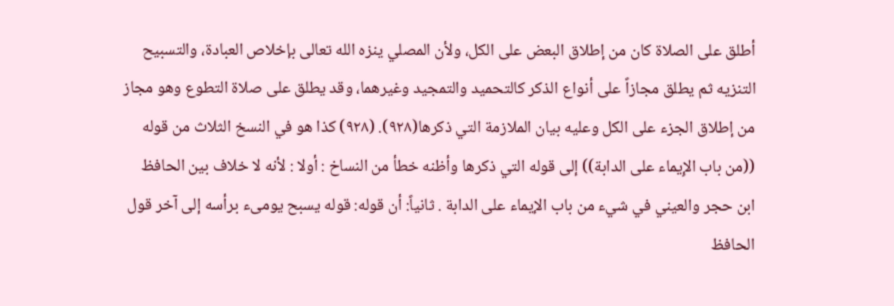أطلق على الصلاة كان من إطلاق البعض على الكل، ولأن المصلي ينزه الله تعالى بإخلاص العبادة، والتسبيح التنزيه ثم يطلق مجازاً على أنواع الذكر كالتحميد والتمجيد وغيرهما، وقد يطلق على صلاة التطوع وهو مجاز من إطلاق الجزء على الكل وعليه بيان الملازمة التي ذكرها(٩٢٨). (٩٢٨) كذا هو في النسخ الثلاث من قوله ((من باب الإِيماء على الدابة)) إلى قوله التي ذكرها وأظنه خطأ من النساخ : أولا : لأنه لا خلاف بين الحافظ ابن حجر والعيني في شيء من باب الإيماء على الدابة . ثانياً: أن قوله: قوله يسبح يومىء برأسه إلى آخر قول الحافظ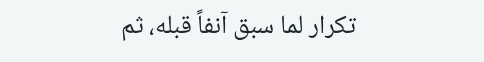تكرار لما سبق آنفاً قبله، ثم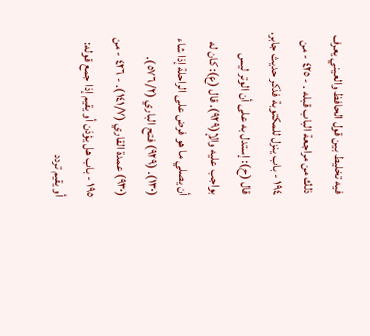فيه تخليط بين قول الحافظ والعيني يعرف ذلك من مراجعة الباب قبله . - ٤٢٥ - من ١٩٤ - باب ينزل للمكتوبة فذکر حدیث جابر. قال (ح): إستدل به على أن الوتر ليس بواجب عليه والإ(٩٢٩). قال (ع): كان له أن يصلي ما هو فرض على الراحلة إذا شاء (١٣٠). (٩٢٩) فتح الباري (٥٧٦/٢). (٩٣٠) عمدة القاري (١٤١/٧). - ٤٢٦ - من ١٩٥ - باب هل يؤذن أو يقيم إذا جمع قوله: أو یقیم تردد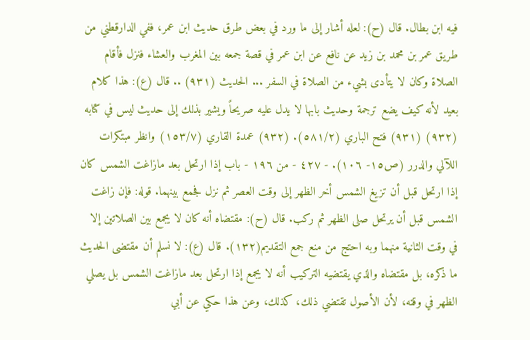فيه ابن بطال. قال (ح): لعله أشار إلى ما ورد في بعض طرق حديث ابن عمر، ففي الدارقطني من طريق عمر بن محمد بن زيد عن نافع عن ابن عمر في قصة جمعه بين المغرب والعشاء فنزل فأقام الصلاة وكان لا يتأدى بشيء من الصلاة في السفر ... الحديث (٩٣١) .. قال (ع): هذا كلام بعید لأنه کیف یضع ترجمة وحديث بابها لا يدل عليه صريحاً ويشير بذلك إلى حديث ليس في كتابه (٩٣٢) (٩٣١) فتح الباري (٥٨١/٢). (٩٣٢) عمدة القاري (١٥٣/٧) وانظر مبتكرات اللآلي والدرر (ص١٥- ١٠٦). - ٤٢٧ - من ١٩٦ - باب إذا ارتحل بعد مازاغت الشمس كان إذا ارتحل قبل أن تزيغ الشمس أخر الظهر إلى وقت العصر ثم نزل فجمع بينهما. قوله: فإن زاغت الشمس قبل أن يرتحل صلى الظهر ثم ركب. قال (ح): مقتضاه أنه كان لا يجمع بين الصلاتين إلا في وقت الثانية منهما وبه احتج من منع جمع التقديم(١٣٢). قال (ع): لا نسلم أن مقتضى الحديث ما ذكره، بل مقتضاه والذي يقتضيه التركيب أنه لا يجمع إذا ارتحل بعد مازاغت الشمس بل يصلي الظهر في وقته، لأن الأصول تقتضي ذلك، كذلك، وعن هذا حكي عن أبي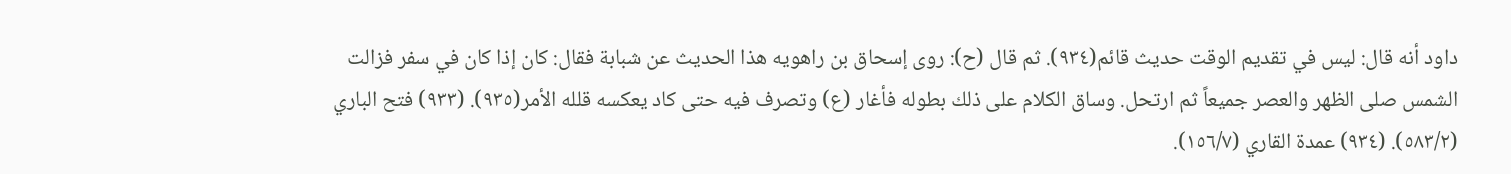داود أنه قال: ليس في تقديم الوقت حديث قائم(٩٣٤). ثم قال (ح): روى إسحاق بن راهويه هذا الحديث عن شبابة فقال: كان إذا كان في سفر فزالت الشمس صلى الظهر والعصر جميعاً ثم ارتحل. وساق الكلام على ذلك بطوله فأغار (ع) وتصرف فيه حتى كاد يعكسه قلله الأمر(٩٣٥). (٩٣٣) فتح الباري (٥٨٣/٢). (٩٣٤) عمدة القاري (١٥٦/٧).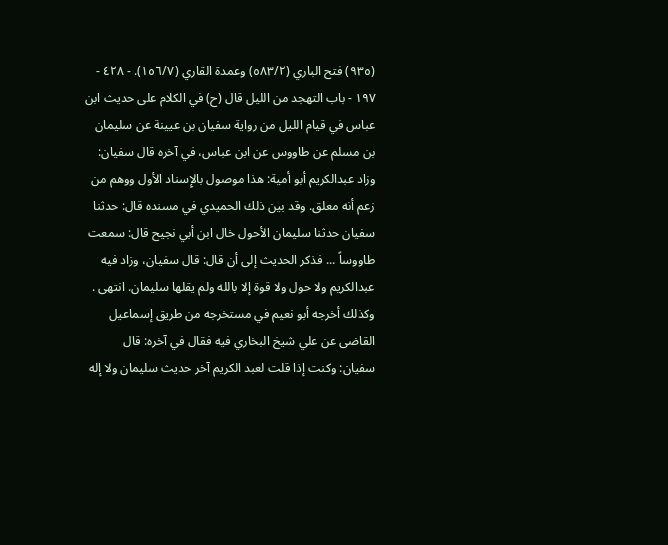(٩٣٥) فتح الباري (٥٨٣/٢) وعمدة القاري (١٥٦/٧). - ٤٢٨ - ١٩٧ - باب التهجد من الليل قال (ح) في الكلام على حديث ابن عباس في قيام الليل من رواية سفيان بن عيينة عن سليمان بن مسلم عن طاووس عن ابن عباس، في آخره قال سفيان: وزاد عبدالكريم أبو أمية: هذا موصول بالإِسناد الأول ووهم من زعم أنه معلق. وقد بين ذلك الحميدي في مسنده قال: حدثنا سفيان حدثنا سليمان الأحول خال ابن أبي نجيح قال: سمعت طاووساً ... فذكر الحديث إلى أن قال: قال سفيان، وزاد فيه عبدالكريم ولا حول ولا قوة إلا بالله ولم يقلها سلیمان. انتھی . وكذلك أخرجه أبو نعيم في مستخرجه من طريق إسماعيل القاضى عن علي شيخ البخاري فيه فقال في آخره: قال سفيان: وكنت إذا قلت لعبد الكريم آخر حديث سليمان ولا إله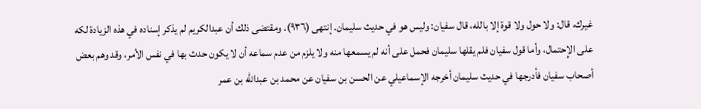غيرك، قال: ولا حول ولا قوة إلا بالله، قال سفيان: وليس هو في حديث سليمان. إنتهى (٩٣٦). ومقتضى ذلك أن عبدالکریم لم یذکر إسناده في هذه الزیادة لکه على الإِحتمال، وأما قول سفيان فلم يقلها سليمان فحمل على أنه لم يسمعها منه ولا يلزم من عدم سماعه أن لا يكون حدث بها في نفس الأمر، وقد وهم بعض أصحاب سفيان فأدرجها في حديث سليمان أخرجه الإسماعيلي عن الحسن بن سفیان عن محمد بن عبدالله بن عمر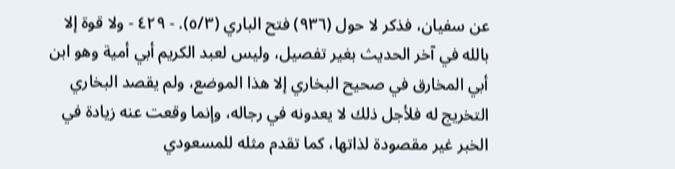عن سفيان، فذکر لا حول (٩٣٦) فتح الباري (٥/٣). - ٤٢٩ - ولا قوة إلا بالله في آخر الحديث بغير تفصيل، وليس لعبد الكريم أبي أمية وهو ابن أبي المخارق في صحيح البخاري إلا هذا الموضع، ولم يقصد البخاري التخريج له فلأجل ذلك لا يعدونه في رجاله، وإنما وقعت عنه زيادة في الخبر غير مقصودة لذاتها، كما تقدم مثله للمسعودي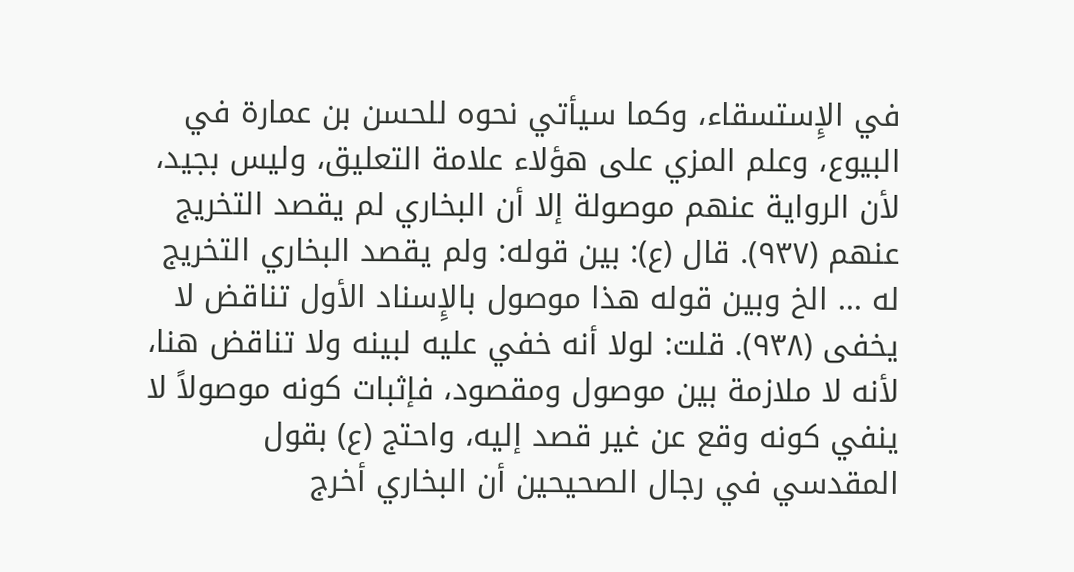في الإِستسقاء، وكما سيأتي نحوه للحسن بن عمارة في البيوع، وعلم المزي على هؤلاء علامة التعليق، وليس بجيد، لأن الرواية عنهم موصولة إلا أن البخاري لم يقصد التخريج عنهم (٩٣٧). قال (ع): بين قوله: ولم يقصد البخاري التخريج له ... الخ وبين قوله هذا موصول بالإِسناد الأول تناقض لا يخفى (٩٣٨). قلت: لولا أنه خفي عليه لبينه ولا تناقض هنا، لأنه لا ملازمة بين موصول ومقصود، فإثبات کونه موصولاً لا ینفي کونه وقع عن غير قصد إليه، واحتج (ع) بقول المقدسي في رجال الصحيحين أن البخاري أخرج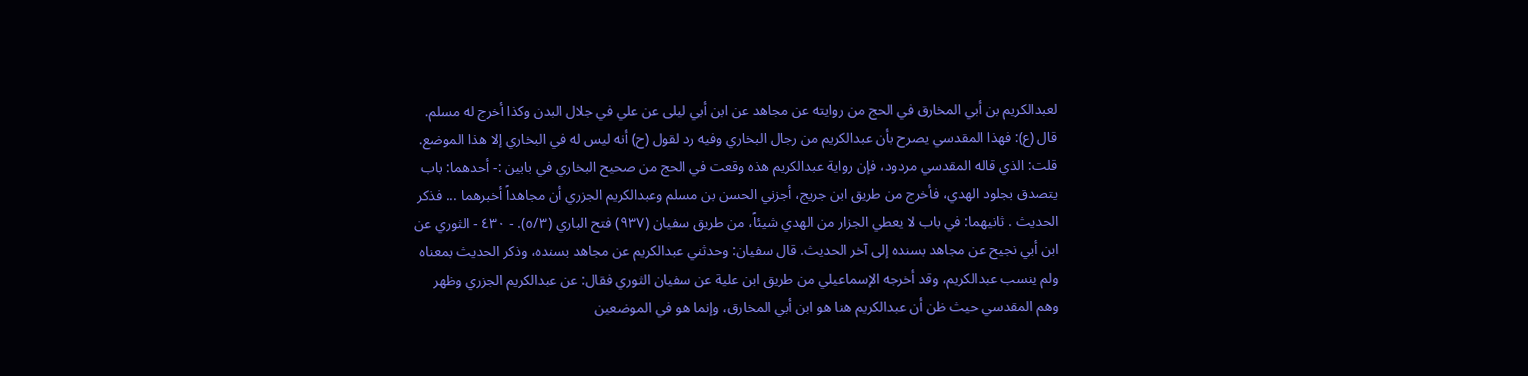لعبدالکریم بن أبي المخارق في الحج من روايته عن مجاهد عن ابن أبي ليلى عن علي في جلال البدن وكذا أخرج له مسلم. قال (ع): فهذا المقدسي يصرح بأن عبدالكريم من رجال البخاري وفيه رد لقول (ح) أنه ليس له في البخاري إلا هذا الموضع. قلت: الذي قاله المقدسي مردود، فإن رواية عبدالكريم هذه وقعت في الحج من صحيح البخاري في بابین :- أحدهما: باب يتصدق بجلود الهدي، فأخرج من طريق ابن جريج، أجزني الحسن بن مسلم وعبدالكريم الجزري أن مجاهداً أخبرهما ... فذكر الحدیث . ثانيهما: في باب لا يعطي الجزار من الهدي شيئاً، من طريق سفيان (٩٣٧) فتح الباري (٥/٣). - ٤٣٠ - الثوري عن ابن أبي نجيح عن مجاهد بسنده إلى آخر الحدیث. قال سفيان: وحدثني عبدالکریم عن مجاهد بسنده، وذكر الحديث بمعناه ولم ينسب عبدالكريم، وقد أخرجه الإسماعيلي من طريق ابن علية عن سفيان الثوري فقال: عن عبدالكريم الجزري وظهر وهم المقدسي حيث ظن أن عبدالكريم هنا هو ابن أبي المخارق، وإنما هو في الموضعين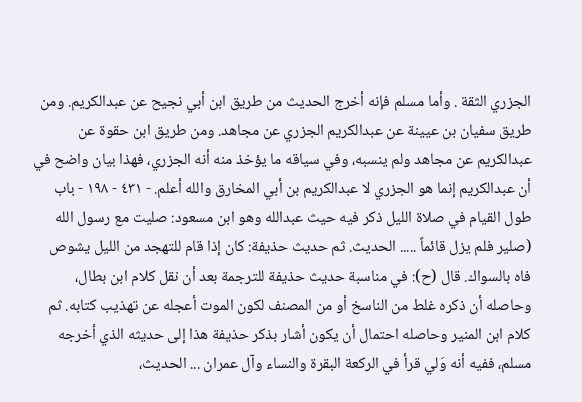الجزري الثقة . وأما مسلم فإنه أخرج الحديث من طريق ابن أبي نجيح عن عبدالكريم. ومن طریق سفيان بن عيينة عن عبدالکریم الجزري عن مجاهد. ومن طريق ابن حقوة عن عبدالكريم عن مجاهد ولم ينسبه، وفي سياقه ما يؤخذ منه أنه الجزري، فهذا بيان واضح في أن عبدالكريم إنما هو الجزري لا عبدالكريم بن أبي المخارق والله أعلم. - ٤٣١ - ١٩٨ - باب طول القيام في صلاة الليل ذكر فيه حيث عبدالله وهو ابن مسعود: صليت مع رسول الله (صلير فلم يزل قائماً ..... الحديث. ثم حديث حذيفة: كان إذا قام للتهجد من الليل يشوص فاه بالسواك. قال (ح): في مناسبة حديث حذيفة للترجمة بعد أن نقل كلام ابن بطال، وحاصله أن ذكره غلط من الناسخ أو من المصنف لكون الموت أعجله عن تهذیب کتابه. ثم كلام ابن المنیر وحاصله احتمال أن یکون أشار بذکر حذيفة هذا إلى حديثه الذي أخرجه مسلم، ففيه أنه وَلي قرأ في الركعة البقرة والنساء وآل عمران ... الحديث،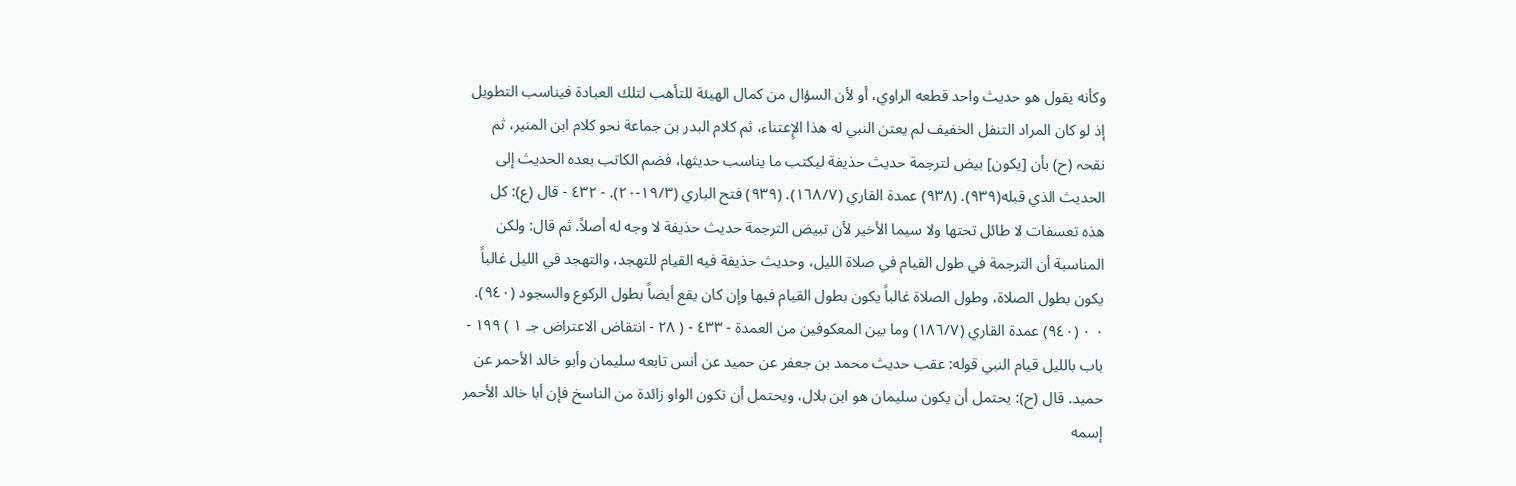وكأنه يقول هو حديث واحد قطعه الراوي، أو لأن السؤال من كمال الهيئة للتأهب لتلك العبادة فيناسب التطويل إذ لو كان المراد التنفل الخفيف لم يعتن النبي له هذا الإِعتناء، ثم كلام البدر بن جماعة نحو کلام ابن المنیر، ثم نقحہ (ح) بأن [یکون] بيض لترجمة حديث حذيفة ليكتب ما يناسب حديثها، فضم الكاتب بعده الحديث إلى الحديث الذي قبله(٩٣٩). (٩٣٨) عمدة القاري (١٦٨/٧). (٩٣٩) فتح الباري (١٩/٣-٢٠). - ٤٣٢ - قال (ع): كل هذه تعسفات لا طائل تحتها ولا سيما الأخير لأن تبيض الترجمة حديث حذيفة لا وجه له أصلاً. ثم قال: ولكن المناسبة أن الترجمة في طول القيام في صلاة الليل، وحديث حذيفة فيه القيام للتهجد، والتهجد في الليل غالباً يكون بطول الصلاة، وطول الصلاة غالباً يكون بطول القيام فيها وإن كان يقع أيضاً بطول الركوع والسجود (٩٤٠). ٠ ٠ (٩٤٠) عمدة القاري (١٨٦/٧) وما بين المعكوفين من العمدة - ٤٣٣ - ( ٢٨ - انتقاض الاعتراض جـ ١ ) ١٩٩ - باب بالليل قیام النبي قوله: عقب حدیث محمد بن جعفر عن حميد عن أنس تابعه سليمان وأبو خالد الأحمر عن حميد. قال (ح): يحتمل أن يكون سليمان هو ابن بلال، ويحتمل أن تكون الواو زائدة من الناسخ فإن أبا خالد الأحمر إسمه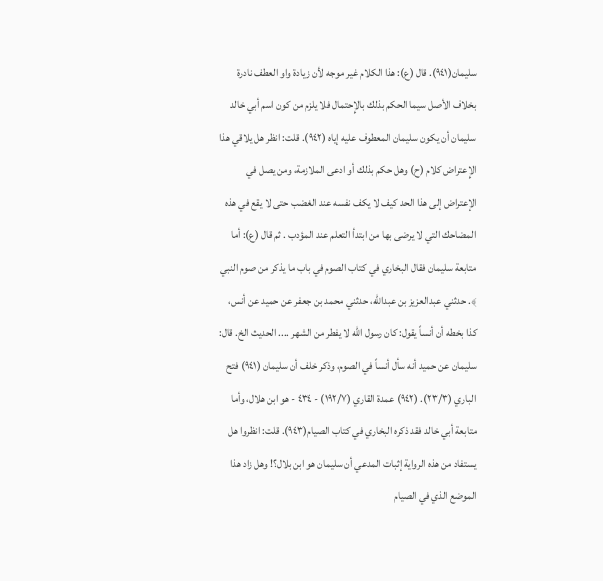سليمان(٩٤١). قال (ع): هذا الكلام غير موجه لأن زيادة واو العطف نادرة بخلاف الأصل سيما الحکم بذلك بالإِحتمال فلا يلزم من کون اسم أبي خالد سليمان أن يكون سليمان المعطوف عليه إياه (٩٤٢). قلت: انظر هل يلاقي هذا الإِعتراض کلام (ح) وهل حکم بذلك أو ادعى الملازمة، ومن يصل في الإعتراض إلى هذا الحد كيف لا يكف نفسه عند الغضب حتى لا يقع في هذه المضاحك التي لا يرضى بها من ابتدأ التعلم عند المؤدب . ثم قال (ع): أما متابعة سلیمان فقال البخاري في كتاب الصوم في باب ما يذكر من صوم النبي ﴾. حدثني عبدالعزيز بن عبدالله، حدثني محمد بن جعفر عن حميد عن أنس، كذا بخطه أن أنساً يقول: كان رسول الله لا يفطر من الشهر .... الحديث الخ. قال: سلیمان عن حمید أنه سأل أنساً في الصوم، وذكر خلف أن سليمان (٩٤١) فتح الباري (٢٣/٣). (٩٤٢) عمدة القاري (١٩٢/٧) - ٤٣٤ - هو ابن هلال، وأما متابعة أبي خالد فقد ذكره البخاري في كتاب الصيام(٩٤٣). قلت: انظروا هل يستفاد من هذه الرواية إثبات المدعي أن سلیمان هو ابن بلال؟! وهل زاد هذا الموضع الذي في الصيام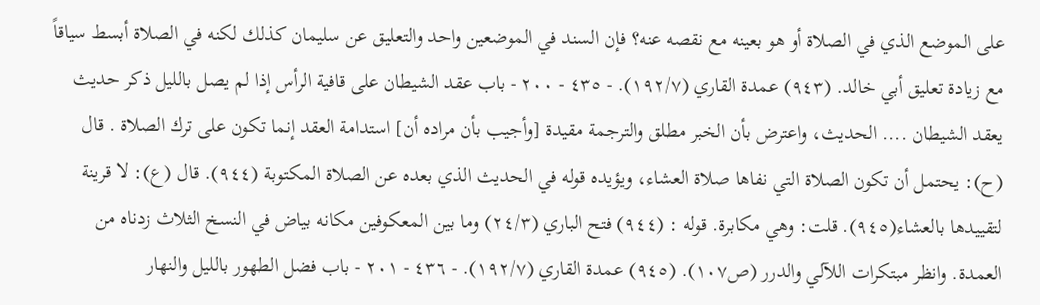على الموضع الذي في الصلاة أو هو بعينه مع نقصه عنه؟ فإن السند في الموضعين واحد والتعليق عن سليمان كذلك لكنه في الصلاة أبسط سياقاً مع زيادة تعليق أبي خالد. (٩٤٣) عمدة القاري (١٩٢/٧). - ٤٣٥ - ٢٠٠ - باب عقد الشيطان على قافية الرأس إذا لم يصل بالليل ذكر حديث يعقد الشيطان .... الحديث، واعترض بأن الخبر مطلق والترجمة مقيدة [وأجيب بأن مراده أن] استدامة العقد إنما تكون على ترك الصلاة . قال (ح): يحتمل أن تكون الصلاة التي نفاها صلاة العشاء، ويؤيده قوله في الحديث الذي بعده عن الصلاة المكتوبة (٩٤٤). قال (ع): لا قرينة لتقييدها بالعشاء(٩٤٥). قلت: وهي مكابرة. قوله : (٩٤٤) فتح الباري (٢٤/٣) وما بين المعكوفین مكانه بياض في النسخ الثلاث زدناه من العمدة. وانظر مبتكرات اللآلي والدرر (ص١٠٧). (٩٤٥) عمدة القاري (١٩٢/٧). - ٤٣٦ - ٢٠١ - باب فضل الطهور بالليل والنهار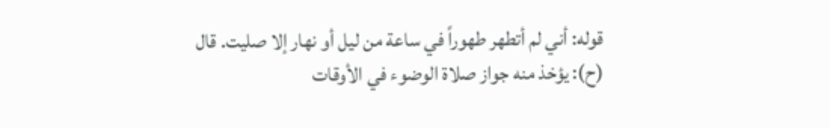قوله: أني لم أتطهر طهوراً في ساعة من ليل أو نهار إلا صليت. قال (ح): يؤخذ منه جواز صلاة الوضوء في الأوقات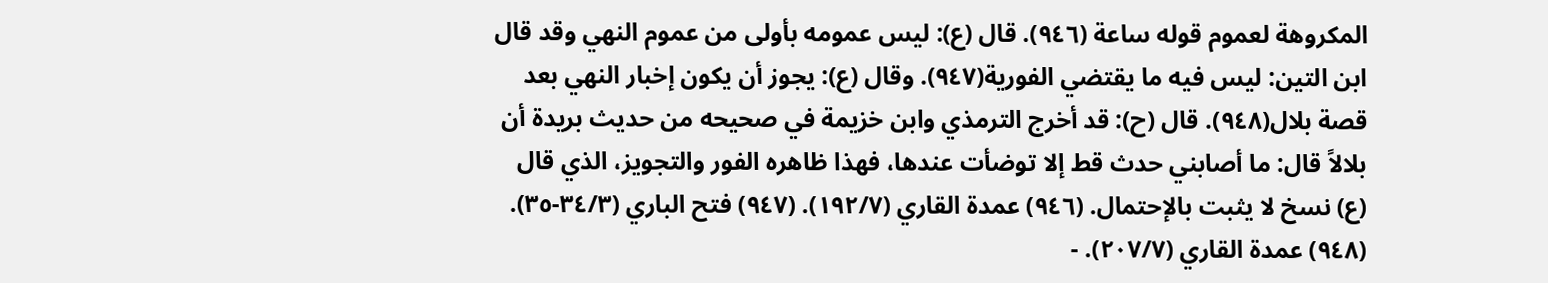المكروهة لعموم قوله ساعة (٩٤٦). قال (ع): ليس عمومه بأولى من عموم النهي وقد قال ابن التين: ليس فيه ما يقتضي الفورية(٩٤٧). وقال (ع): يجوز أن يكون إخبار النهي بعد قصة بلال(٩٤٨). قال (ح): قد أخرج الترمذي وابن خزيمة في صحيحه من حديث بريدة أن بلالاً قال: ما أصابني حدث قط إلا توضأت عندها، فهذا ظاهره الفور والتجويز، الذي قال (ع) نسخ لا يثبت بالإحتمال. (٩٤٦) عمدة القاري (١٩٢/٧). (٩٤٧) فتح الباري (٣٤/٣-٣٥). (٩٤٨) عمدة القاري (٢٠٧/٧). -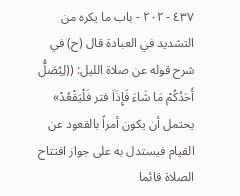٤٣٧ - ٢٠٢ - باب ما يكره من التشديد في العبادة قال (ح) في شرح قوله عن صلاة الليل: ((لِيُصَلُّ أَحَدُكُمْ مَا شَاءَ فَإِذَاَ فتر فَلْيَقْعُدْ» يحتمل أن يكون أمراً بالقعود عن القيام فيستدل به على جواز افتتاح الصلاة قائما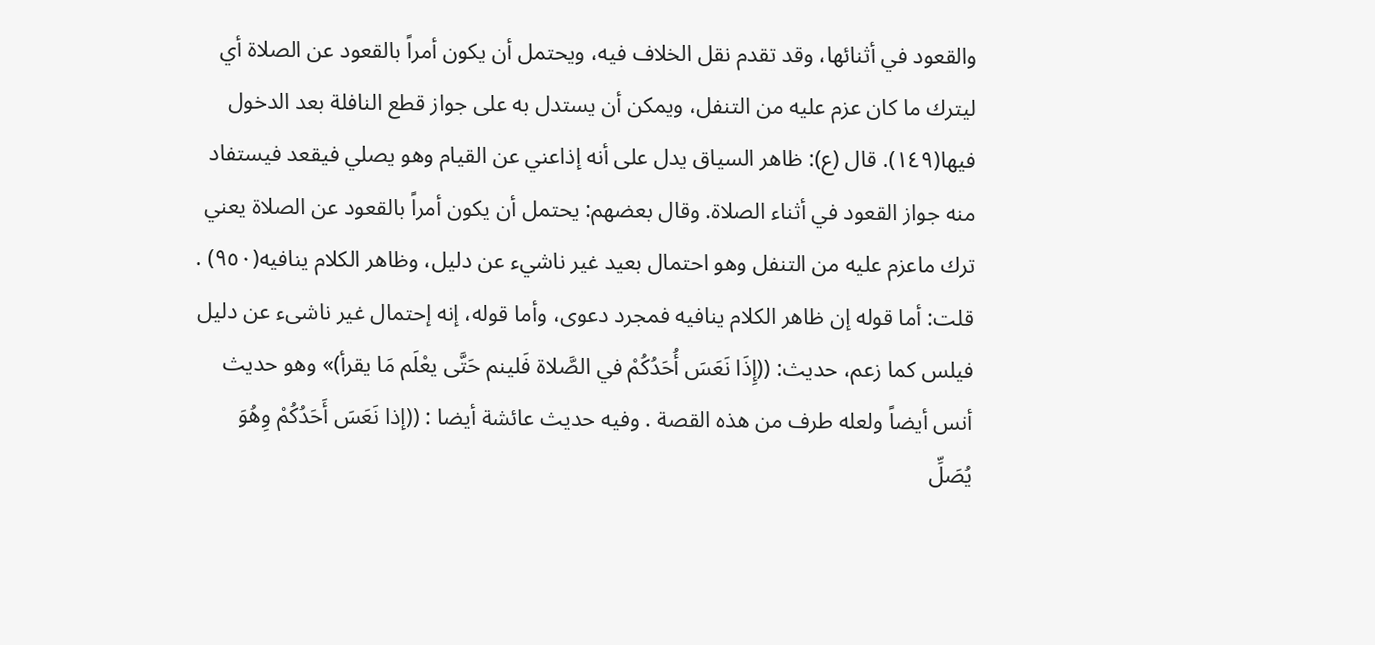والقعود في أثنائها، وقد تقدم نقل الخلاف فيه، ويحتمل أن يكون أمراً بالقعود عن الصلاة أي ليترك ما كان عزم عليه من التنفل، ويمكن أن يستدل به على جواز قطع النافلة بعد الدخول فيها(١٤٩). قال (ع): ظاهر السياق يدل على أنه إذاعني عن القيام وهو يصلي فيقعد فيستفاد منه جواز القعود في أثناء الصلاة. وقال بعضهم: يحتمل أن يكون أمراً بالقعود عن الصلاة يعني ترك ماعزم عليه من التنفل وهو احتمال بعيد غير ناشيء عن دليل، وظاهر الكلام ینافيه(٩٥٠) . قلت: أما قوله إن ظاهر الكلام ينافيه فمجرد دعوى، وأما قوله، إنه إحتمال غير ناشىء عن دليل فيلس كما زعم، حديث: ((إِذَا نَعَسَ أُحَدُكُمْ في الصَّلاة فَلینم حَتَّی یعْلَم مَا یقرأ)» وهو حديث أنس أيضاً ولعله طرف من هذه القصة . وفيه حديث عائشة أيضا : ((إذا نَعَسَ أَحَدُكُمْ وِهُوَ يُصَلِّ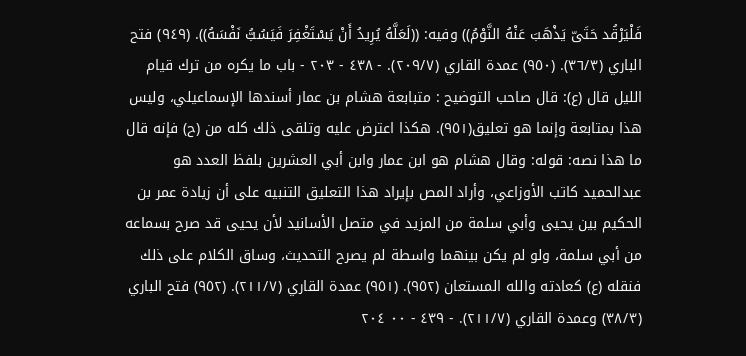فَلْيَرْقُد حَتَىّ يَذْهَبَ عَنْهُ النَّوْمُ)) وفيه: ((لَعَلَّهُ يُرِيدُ أَنْ يَسْتَغْفِرَ فَيَسُبُّ نَفْسَهُ)). (٩٤٩) فتح الباري (٣٦/٣). (٩٥٠) عمدة القاري (٢٠٩/٧). - ٤٣٨ - ٢٠٣ - باب ما يكره من ترك قيام الليل قال (ع): قال صاحب التوضيح : متبابعة هشام بن عمار أسندها الإسماعيلي، وليس هذا بمتابعة وإنما هو تعليق(٩٥١). هكذا اعترض عليه وتلقى ذلك كله من (ح) فإنه قال ما هذا نصه: قوله: وقال هشام هو ابن عمار وابن أبي العشرين بلفظ العدد هو عبدالحميد كاتب الأوزاعي، وأراد المص بإيراد هذا التعليق التنبيه على أن زيادة عمر بن الحکیم بین یحیی وأبي سلمة من المزید في متصل الأسانید لأن يحیی قد صرح بسماعه من أبي سلمة، ولو لم يكن بينهما واسطة لم يصرح التحديث، وساق الكلام على ذلك فنقله (ع) كعادته والله المستعان (٩٥٢). (٩٥١) عمدة القاري (٢١١/٧). (٩٥٢) فتح الباري (٣٨/٣) وعمدة القاري (٢١١/٧). - ٤٣٩ - ٠٠ ٢٠٤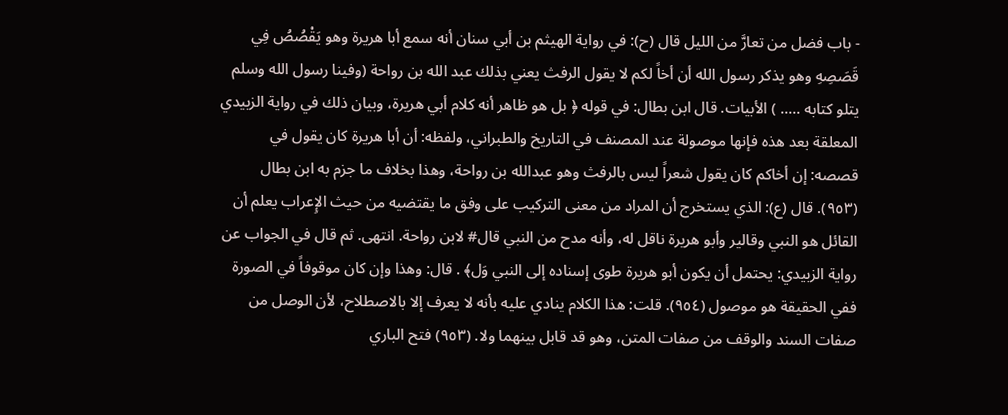- باب فضل من تعارَّ من الليل قال (ح): في رواية الهيثم بن أبي سنان أنه سمع أبا هريرة وهو يَقْصُصُ فِي قَصَصِهِ وهو يذكر رسول الله أن أخاً لكم لا يقول الرفث يعني بذلك عبد الله بن رواحة (وفينا رسول الله وسلم يتلو كتابه ..... ) الأبيات. قال ابن بطال: في قوله ﴿ بل هو ظاهر أنه كلام أبي هريرة، وبيان ذلك في رواية الزبيدي المعلقة بعد هذه فإنها موصولة عند المصنف في التاريخ والطبراني، ولفظه: أن أبا هريرة كان يقول في قصصه: إن أخاكم كان يقول شعراً ليس بالرفث وهو عبدالله بن رواحة، وهذا بخلاف ما جزم به ابن بطال (٩٥٣). قال (ع): الذي يستخرج أن المراد من معنى التركيب على وفق ما يقتضيه من حيث الإِعراب يعلم أن القائل هو النبي وقالير وأبو هريرة ناقل له، وأنه مدح من النبي قال# لابن رواحة. انتهى. ثم قال في الجواب عن رواية الزبيدي: يحتمل أن يكون أبو هريرة طوی إسناده إلى النبي وَل﴾ . قال: وهذا وإن كان موقوفاً في الصورة ففي الحقيقة هو موصول (٩٥٤). قلت: هذا الكلام ينادي عليه بأنه لا يعرف إلا بالاصطلاح، لأن الوصل من صفات السند والوقف من صفات المتن، وهو قد قابل بينهما ولا. (٩٥٣) فتح الباري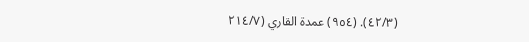(٤٢/٣). (٩٥٤) عمدة القاري (٢١٤/٧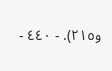و٢١٥). - ٤٤٠ -